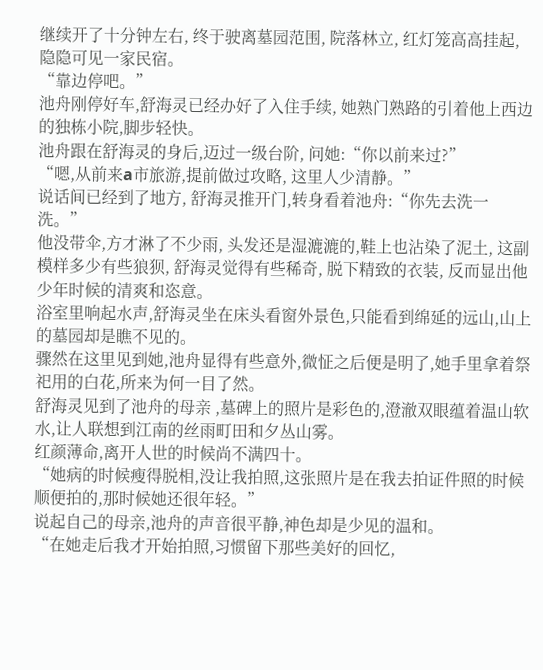继续开了十分钟左右, 终于驶离墓园范围, 院落林立, 红灯笼高高挂起,隐隐可见一家民宿。
“靠边停吧。”
池舟刚停好车,舒海灵已经办好了入住手续, 她熟门熟路的引着他上西边的独栋小院,脚步轻快。
池舟跟在舒海灵的身后,迈过一级台阶, 问她:“你以前来过?”
“嗯,从前来a市旅游,提前做过攻略, 这里人少清静。”
说话间已经到了地方, 舒海灵推开门,转身看着池舟:“你先去洗一洗。”
他没带伞,方才淋了不少雨, 头发还是湿漉漉的,鞋上也沾染了泥土, 这副模样多少有些狼狈, 舒海灵觉得有些稀奇, 脱下精致的衣装, 反而显出他少年时候的清爽和恣意。
浴室里响起水声,舒海灵坐在床头看窗外景色,只能看到绵延的远山,山上的墓园却是瞧不见的。
骤然在这里见到她,池舟显得有些意外,微怔之后便是明了,她手里拿着祭祀用的白花,所来为何一目了然。
舒海灵见到了池舟的母亲 ,墓碑上的照片是彩色的,澄澈双眼蕴着温山软水,让人联想到江南的丝雨町田和夕丛山雾。
红颜薄命,离开人世的时候尚不满四十。
“她病的时候瘦得脱相,没让我拍照,这张照片是在我去拍证件照的时候顺便拍的,那时候她还很年轻。”
说起自己的母亲,池舟的声音很平静,神色却是少见的温和。
“在她走后我才开始拍照,习惯留下那些美好的回忆,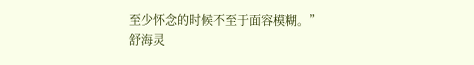至少怀念的时候不至于面容模糊。”
舒海灵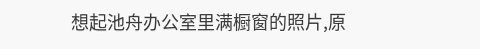想起池舟办公室里满橱窗的照片,原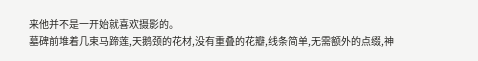来他并不是一开始就喜欢摄影的。
墓碑前堆着几束马蹄莲,天鹅颈的花材,没有重叠的花瓣,线条简单,无需额外的点缀,神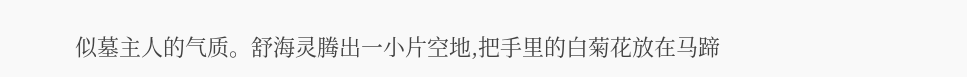似墓主人的气质。舒海灵腾出一小片空地,把手里的白菊花放在马蹄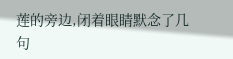莲的旁边,闭着眼睛默念了几句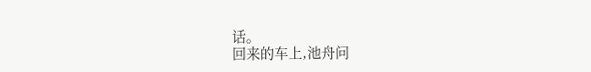话。
回来的车上,池舟问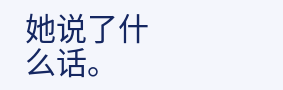她说了什么话。